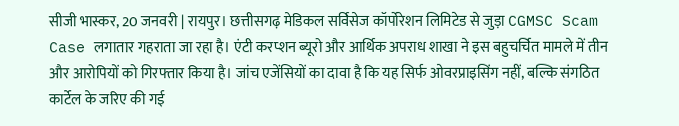सीजी भास्कर, 20 जनवरी | रायपुर। छत्तीसगढ़ मेडिकल सर्विसेज कॉर्पोरेशन लिमिटेड से जुड़ा CGMSC Scam Case लगातार गहराता जा रहा है। एंटी करप्शन ब्यूरो और आर्थिक अपराध शाखा ने इस बहुचर्चित मामले में तीन और आरोपियों को गिरफ्तार किया है। जांच एजेंसियों का दावा है कि यह सिर्फ ओवरप्राइसिंग नहीं, बल्कि संगठित कार्टेल के जरिए की गई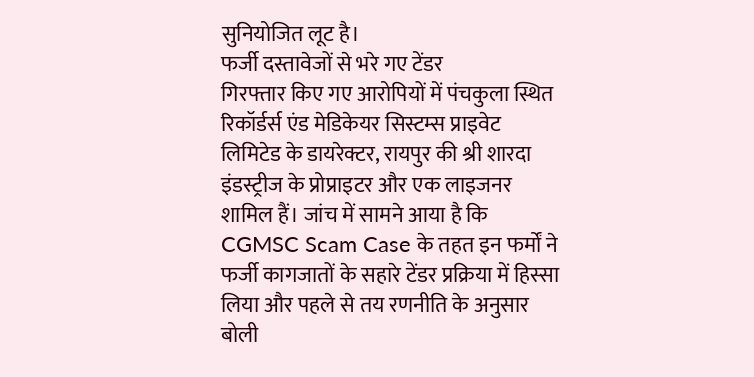सुनियोजित लूट है।
फर्जी दस्तावेजों से भरे गए टेंडर
गिरफ्तार किए गए आरोपियों में पंचकुला स्थित रिकॉर्डर्स एंड मेडिकेयर सिस्टम्स प्राइवेट लिमिटेड के डायरेक्टर, रायपुर की श्री शारदा इंडस्ट्रीज के प्रोप्राइटर और एक लाइजनर शामिल हैं। जांच में सामने आया है कि CGMSC Scam Case के तहत इन फर्मों ने फर्जी कागजातों के सहारे टेंडर प्रक्रिया में हिस्सा लिया और पहले से तय रणनीति के अनुसार बोली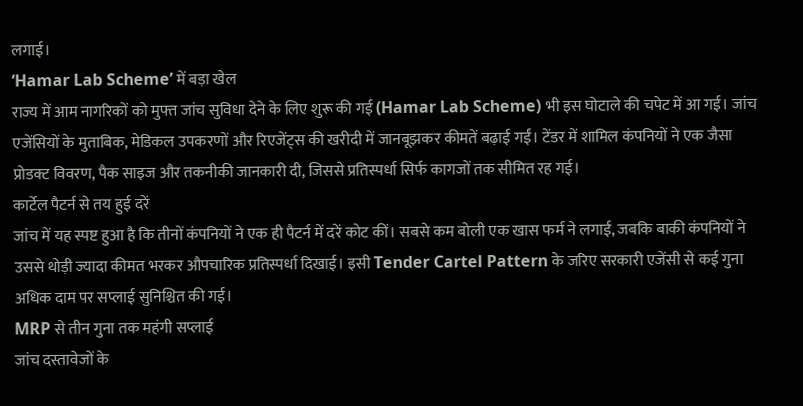लगाई।
‘Hamar Lab Scheme’ में बड़ा खेल
राज्य में आम नागरिकों को मुफ्त जांच सुविधा देने के लिए शुरू की गई (Hamar Lab Scheme) भी इस घोटाले की चपेट में आ गई। जांच एजेंसियों के मुताबिक, मेडिकल उपकरणों और रिएजेंट्स की खरीदी में जानबूझकर कीमतें बढ़ाई गईं। टेंडर में शामिल कंपनियों ने एक जैसा प्रोडक्ट विवरण, पैक साइज और तकनीकी जानकारी दी, जिससे प्रतिस्पर्धा सिर्फ कागजों तक सीमित रह गई।
कार्टेल पैटर्न से तय हुई दरें
जांच में यह स्पष्ट हुआ है कि तीनों कंपनियों ने एक ही पैटर्न में दरें कोट कीं। सबसे कम बोली एक खास फर्म ने लगाई, जबकि बाकी कंपनियों ने उससे थोड़ी ज्यादा कीमत भरकर औपचारिक प्रतिस्पर्धा दिखाई। इसी Tender Cartel Pattern के जरिए सरकारी एजेंसी से कई गुना अधिक दाम पर सप्लाई सुनिश्चित की गई।
MRP से तीन गुना तक महंगी सप्लाई
जांच दस्तावेजों के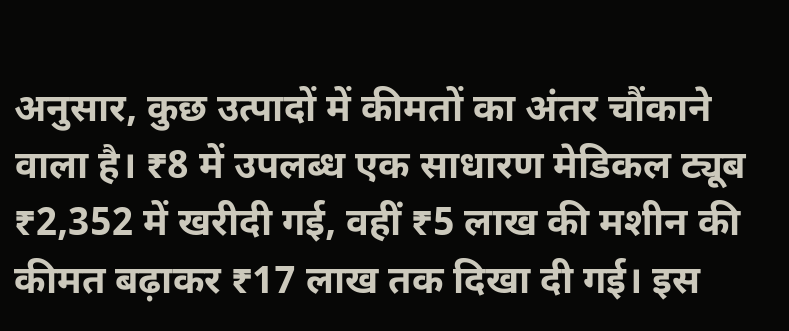अनुसार, कुछ उत्पादों में कीमतों का अंतर चौंकाने वाला है। ₹8 में उपलब्ध एक साधारण मेडिकल ट्यूब ₹2,352 में खरीदी गई, वहीं ₹5 लाख की मशीन की कीमत बढ़ाकर ₹17 लाख तक दिखा दी गई। इस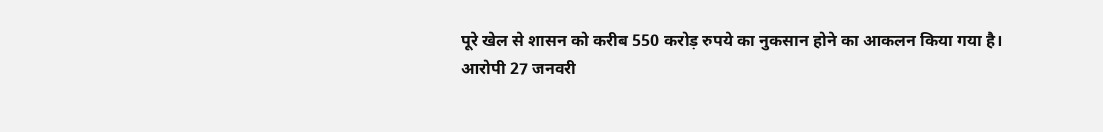पूरे खेल से शासन को करीब 550 करोड़ रुपये का नुकसान होने का आकलन किया गया है।
आरोपी 27 जनवरी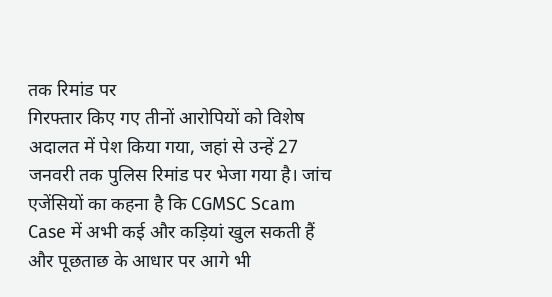तक रिमांड पर
गिरफ्तार किए गए तीनों आरोपियों को विशेष अदालत में पेश किया गया, जहां से उन्हें 27 जनवरी तक पुलिस रिमांड पर भेजा गया है। जांच एजेंसियों का कहना है कि CGMSC Scam Case में अभी कई और कड़ियां खुल सकती हैं और पूछताछ के आधार पर आगे भी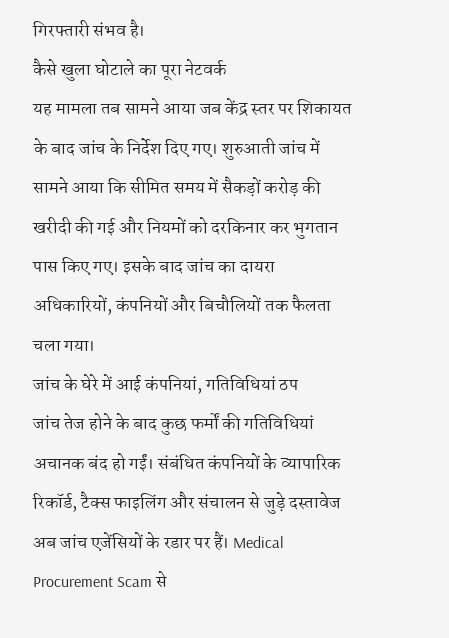गिरफ्तारी संभव है।
कैसे खुला घोटाले का पूरा नेटवर्क
यह मामला तब सामने आया जब केंद्र स्तर पर शिकायत के बाद जांच के निर्देश दिए गए। शुरुआती जांच में सामने आया कि सीमित समय में सैकड़ों करोड़ की खरीदी की गई और नियमों को दरकिनार कर भुगतान पास किए गए। इसके बाद जांच का दायरा अधिकारियों, कंपनियों और बिचौलियों तक फैलता चला गया।
जांच के घेरे में आई कंपनियां, गतिविधियां ठप
जांच तेज होने के बाद कुछ फर्मों की गतिविधियां अचानक बंद हो गईं। संबंधित कंपनियों के व्यापारिक रिकॉर्ड, टैक्स फाइलिंग और संचालन से जुड़े दस्तावेज अब जांच एजेंसियों के रडार पर हैं। Medical Procurement Scam से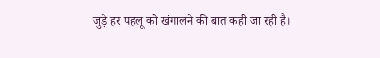जुड़े हर पहलू को खंगालने की बात कही जा रही है।